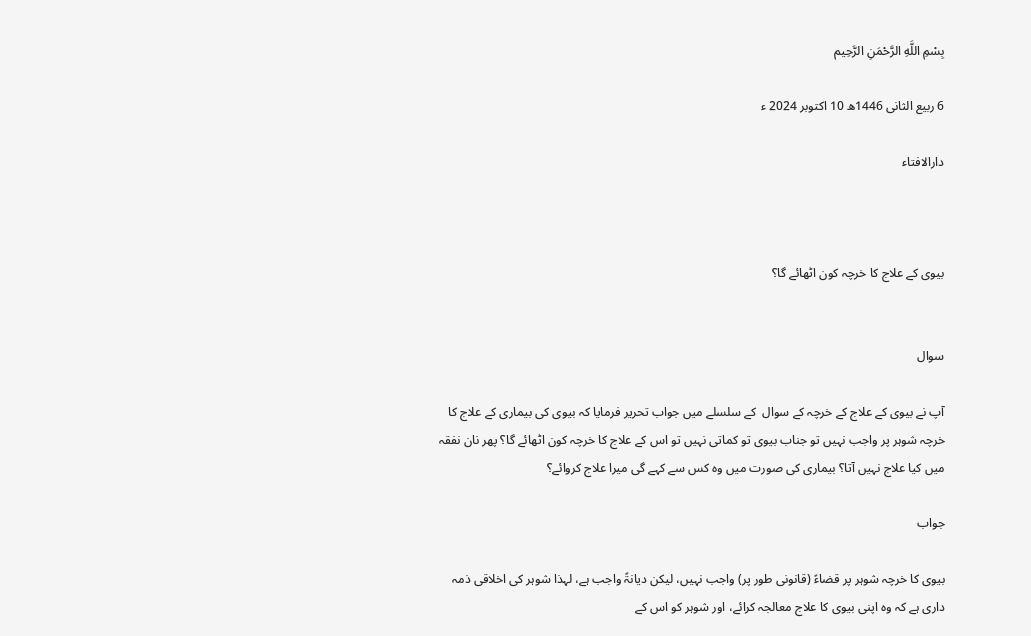بِسْمِ اللَّهِ الرَّحْمَنِ الرَّحِيم

6 ربیع الثانی 1446ھ 10 اکتوبر 2024 ء

دارالافتاء



بیوی کے علاج کا خرچہ کون اٹھائے گا؟


سوال

آپ نے بیوی کے علاج کے خرچہ کے سوال  کے سلسلے میں جواب تحریر فرمایا کہ بیوی کی بیماری کے علاج کا خرچہ شوہر پر واجب نہیں تو جناب بیوی تو کماتی نہیں تو اس کے علاج کا خرچہ کون اٹھائے گا؟ پھر نان نفقہ میں کیا علاج نہیں آتا؟ بیماری کی صورت میں وہ کس سے کہے گی میرا علاج کروائے؟

جواب

بیوی کا خرچہ شوہر پر قضاءً (قانونی طور پر) واجب نہیں، لیکن دیانۃً واجب ہے، لہذا شوہر کی اخلاقی ذمہ داری ہے کہ وہ اپنی بیوی کا علاج معالجہ کرائے، اور شوہر کو اس کے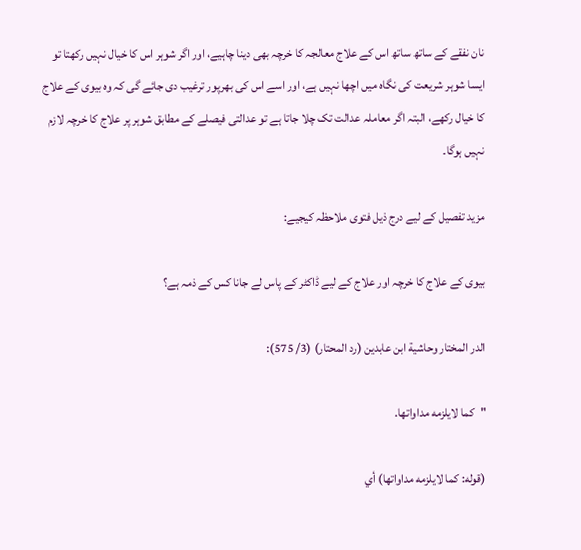نان نفقے کے ساتھ ساتھ اس کے علاج معالجہ کا خرچہ بھی دینا چاہیے، اور اگر شوہر اس کا خیال نہیں رکھتا تو ایسا شوہر شریعت کی نگاہ میں اچھا نہیں ہے، اور اسے اس کی بھرپور ترغیب دی جائے گی کہ وہ بیوی کے علاج کا خیال رکھے، البتہ اگر معاملہ عدالت تک چلا جاتا ہے تو عدالتی فیصلے کے مطابق شوہر پر علاج کا خرچہ لازم نہیں ہوگا۔

مزید تفصیل کے لیے درج ذیل فتوی ملاحظہ کیجیے:

بیوی کے علاج کا خرچہ اور علاج کے لیے ڈاکٹر کے پاس لے جانا کس کے ذمہ ہے؟

الدر المختار وحاشية ابن عابدين (رد المحتار) (3/ 575):

"كما لايلزمه مداواتها.

(قوله: كما لايلزمه مداواتها) أي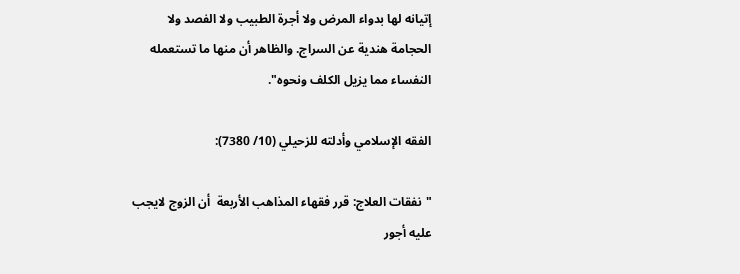إتيانه لها بدواء المرض ولا أجرة الطبيب ولا الفصد ولا الحجامة هندية عن السراج. والظاهر أن منها ما تستعمله النفساء مما يزيل الكلف ونحوه".

الفقه الإسلامي وأدلته للزحيلي (10/ 7380):

"نفقات العلاج: قرر فقهاء المذاهب الأربعة  أن الزوج لايجب عليه أجور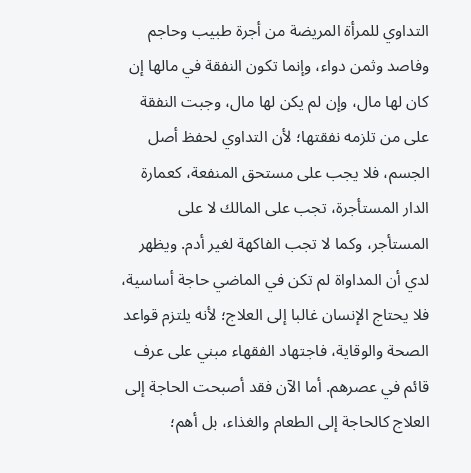التداوي للمرأة المريضة من أجرة طبيب وحاجم وفاصد وثمن دواء، وإنما تكون النفقة في مالها إن كان لها مال، وإن لم يكن لها مال، وجبت النفقة على من تلزمه نفقتها؛ لأن التداوي لحفظ أصل الجسم، فلا يجب على مستحق المنفعة، كعمارة الدار المستأجرة، تجب على المالك لا على المستأجر، وكما لا تجب الفاكهة لغير أدم. ويظهر لدي أن المداواة لم تكن في الماضي حاجة أساسية، فلا يحتاج الإنسان غالبا إلى العلاج؛ لأنه يلتزم قواعد الصحة والوقاية، فاجتهاد الفقهاء مبني على عرف قائم في عصرهم. أما الآن فقد أصبحت الحاجة إلى العلاج كالحاجة إلى الطعام والغذاء، بل أهم؛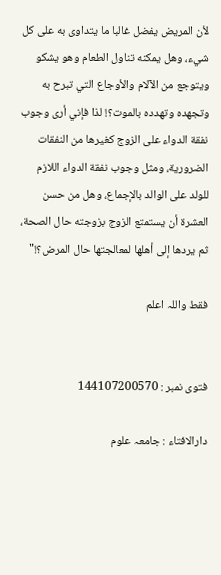لأن المريض يفضل غالبا ما يتداوى به على كل شيء، وهل يمكنه تناول الطعام وهو يشكو ويتوجع من الآلام والأوجاع التي تبرح به وتجهده وتهدده بالموت؟! لذا فإني أرى وجوب نفقة الدواء على الزوج كغيرها من النفقات الضرورية، ومثل وجوب نفقة الدواء اللازم للولد على الوالد بالإجماع، وهل من حسن العشرة أن يستمتع الزوج بزوجته حال الصحة، ثم يردها إلى أهلها لمعالجتها حال المرض؟!"

فقط واللہ اعلم


فتوی نمبر : 144107200570

دارالافتاء : جامعہ علوم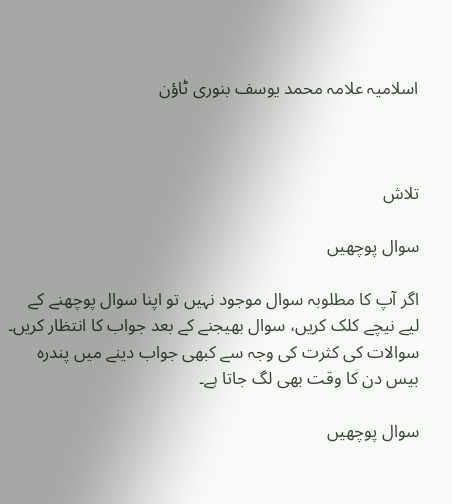اسلامیہ علامہ محمد یوسف بنوری ٹاؤن



تلاش

سوال پوچھیں

اگر آپ کا مطلوبہ سوال موجود نہیں تو اپنا سوال پوچھنے کے لیے نیچے کلک کریں، سوال بھیجنے کے بعد جواب کا انتظار کریں۔ سوالات کی کثرت کی وجہ سے کبھی جواب دینے میں پندرہ بیس دن کا وقت بھی لگ جاتا ہے۔

سوال پوچھیں